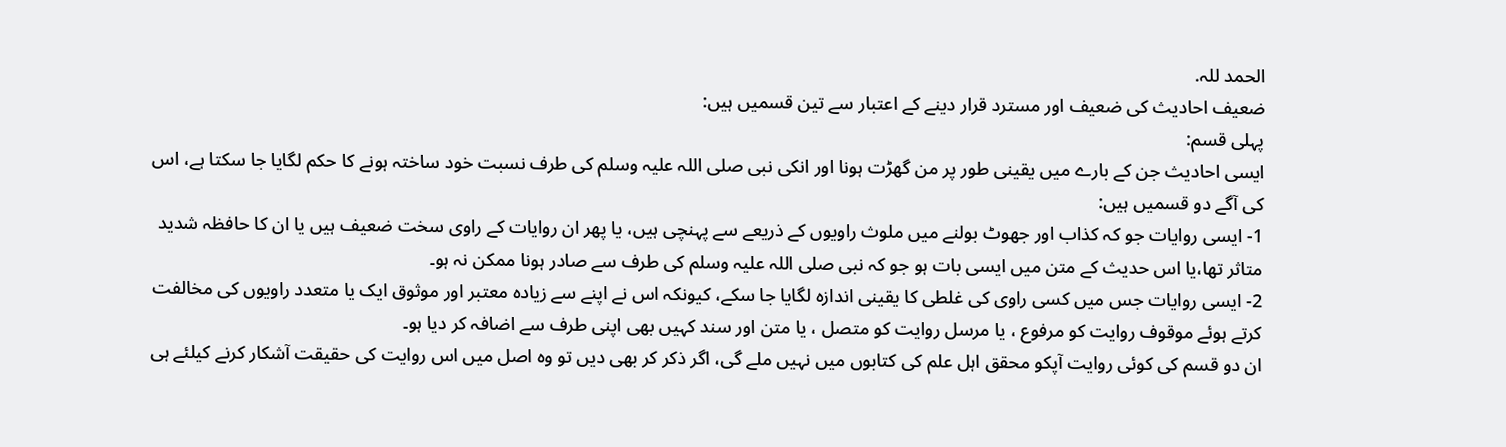الحمد للہ.
ضعیف احادیث کی ضعیف اور مسترد قرار دینے کے اعتبار سے تین قسمیں ہیں:
پہلی قسم:
ایسی احادیث جن کے بارے میں یقینی طور پر من گھڑت ہونا اور انکی نبی صلی اللہ علیہ وسلم کی طرف نسبت خود ساختہ ہونے کا حکم لگایا جا سکتا ہے، اس کی آگے دو قسمیں ہیں:
1- ایسی روایات جو کہ کذاب اور جھوٹ بولنے میں ملوث راویوں کے ذریعے سے پہنچی ہیں، یا پھر ان روایات کے راوی سخت ضعیف ہیں یا ان کا حافظہ شدید متاثر تھا،یا اس حدیث کے متن میں ایسی بات ہو جو کہ نبی صلی اللہ علیہ وسلم کی طرف سے صادر ہونا ممکن نہ ہو۔
2- ایسی روایات جس میں کسی راوی کی غلطی کا یقینی اندازہ لگایا جا سکے، کیونکہ اس نے اپنے سے زیادہ معتبر اور موثوق ایک یا متعدد راویوں کی مخالفت کرتے ہوئے موقوف روایت کو مرفوع ، یا مرسل روایت کو متصل ، یا متن اور سند کہیں بھی اپنی طرف سے اضافہ کر دیا ہو۔
ان دو قسم کی کوئی روایت آپکو محقق اہل علم کی کتابوں میں نہیں ملے گی، اگر ذکر کر بھی دیں تو وہ اصل میں اس روایت کی حقیقت آشکار کرنے کیلئے ہی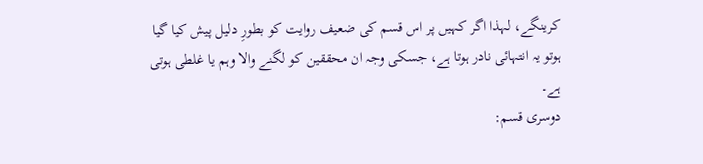کرینگے، لہذا اگر کہیں پر اس قسم کی ضعیف روایت کو بطورِ دلیل پیش کیا گیا ہوتو یہ انتہائی نادر ہوتا ہے، جسکی وجہ ان محققین کو لگنے والا وہم یا غلطی ہوتی ہے۔
دوسری قسم: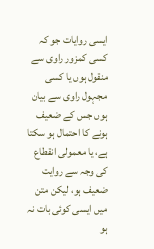ایسی روایات جو کہ کسی کمزور راوی سے منقول ہوں یا کسی مجہول راوی سے بیان ہوں جس کے ضعیف ہونے کا احتمال ہو سکتا ہے، یا معمولی انقطاع کی وجہ سے روایت ضعیف ہو، لیکن متن میں ایسی کوئی بات نہ ہو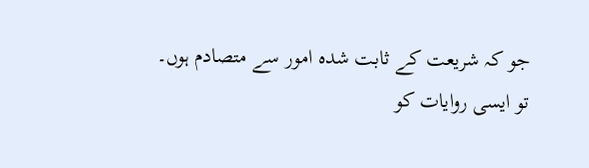جو کہ شریعت کے ثابت شدہ امور سے متصادم ہوں۔
تو ایسی روایات کو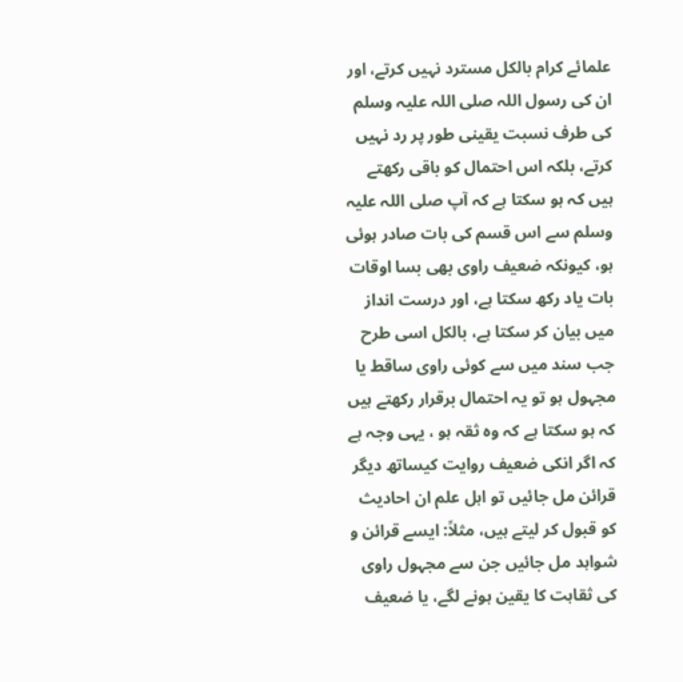علمائے کرام بالکل مسترد نہیں کرتے، اور ان کی رسول اللہ صلی اللہ علیہ وسلم کی طرف نسبت یقینی طور پر رد نہیں کرتے، بلکہ اس احتمال کو باقی رکھتے ہیں کہ ہو سکتا ہے کہ آپ صلی اللہ علیہ وسلم سے اس قسم کی بات صادر ہوئی ہو، کیونکہ ضعیف راوی بھی بسا اوقات بات یاد رکھ سکتا ہے، اور درست انداز میں بیان کر سکتا ہے، بالکل اسی طرح جب سند میں سے کوئی راوی ساقط یا مجہول ہو تو یہ احتمال برقرار رکھتے ہیں کہ ہو سکتا ہے کہ وہ ثقہ ہو ، یہی وجہ ہے کہ اگر انکی ضعیف روایت کیساتھ دیگر قرائن مل جائیں تو اہل علم ان احادیث کو قبول کر لیتے ہیں، مثلاً: ایسے قرائن و شواہد مل جائیں جن سے مجہول راوی کی ثقاہت کا یقین ہونے لگے، یا ضعیف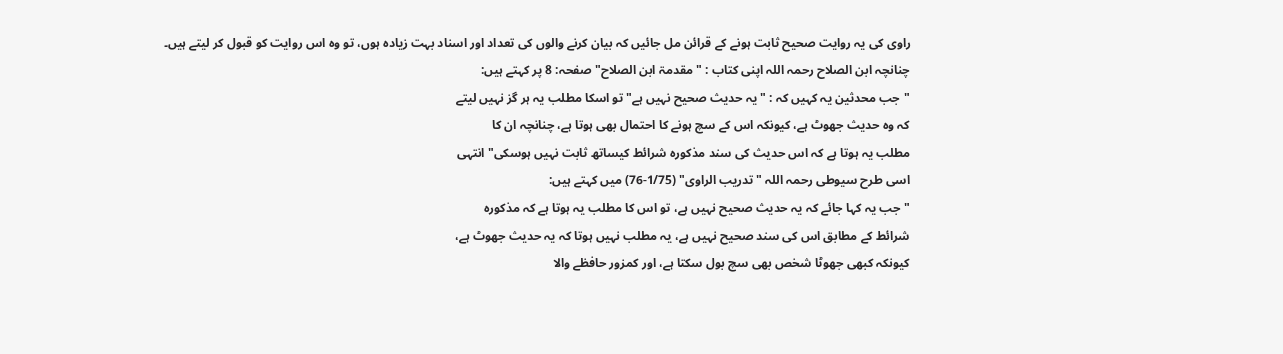راوی کی یہ روایت صحیح ثابت ہونے کے قرائن مل جائیں کہ بیان کرنے والوں کی تعداد اور اسناد بہت زیادہ ہوں، تو وہ اس روایت کو قبول کر لیتے ہیں۔
چنانچہ ابن الصلاح رحمہ اللہ اپنی کتاب : "مقدمۃ ابن الصلاح" صفحہ: 8 پر کہتے ہیں:
"جب محدثین یہ کہیں کہ : "یہ حدیث صحیح نہیں ہے" تو اسکا مطلب یہ ہر گز نہیں لیتے
کہ وہ حدیث جھوٹ ہے، کیونکہ اس کے سچ ہونے کا احتمال بھی ہوتا ہے، چنانچہ ان کا
مطلب یہ ہوتا ہے کہ اس حدیث کی سند مذکورہ شرائط کیساتھ ثابت نہیں ہوسکی" انتہی
اسی طرح سیوطی رحمہ اللہ "تدريب الراوی" (1/75-76) میں کہتے ہیں:
"جب یہ کہا جائے کہ یہ حدیث صحیح نہیں ہے، تو اس کا مطلب یہ ہوتا ہے کہ مذکورہ
شرائط کے مطابق اس کی سند صحیح نہیں ہے، یہ مطلب نہیں ہوتا کہ یہ حدیث جھوٹ ہے،
کیونکہ کبھی جھوٹا شخص بھی سچ بول سکتا ہے، اور کمزور حافظے والا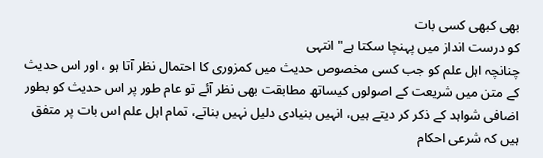بھی کبھی کسی بات
کو درست انداز میں پہنچا سکتا ہے" انتہی
چنانچہ اہل علم کو جب کسی مخصوص حدیث میں کمزوری کا احتمال نظر آتا ہو ، اور اس حدیث کے متن میں شریعت کے اصولوں کیساتھ مطابقت بھی نظر آئے تو عام طور پر اس حدیث کو بطور اضافی شواہد کے ذکر کر دیتے ہیں، انہیں بنیادی دلیل نہیں بناتے، تمام اہل علم اس بات پر متفق ہیں کہ شرعی احکام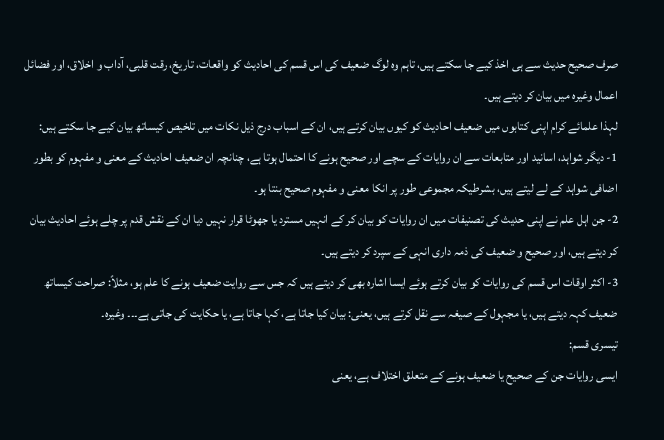صرف صحیح حدیث سے ہی اخذ کیے جا سکتے ہیں، تاہم وہ لوگ ضعیف کی اس قسم کی احادیث کو واقعات، تاریخ، رقت قلبی، آداب و اخلاق، اور فضائل اعمال وغیرہ میں بیان کر دیتے ہیں۔
لہذا علمائے کرام اپنی کتابوں میں ضعیف احادیث کو کیوں بیان کرتے ہیں، ان کے اسباب درج ذیل نکات میں تلخیص کیساتھ بیان کیے جا سکتے ہیں:
1- دیگر شواہد، اسانید اور متابعات سے ان روایات کے سچے اور صحیح ہونے کا احتمال ہوتا ہے، چنانچہ ان ضعیف احادیث کے معنی و مفہوم کو بطور اضافی شواہد کے لے لیتے ہیں، بشرطیکہ مجموعی طور پر انکا معنی و مفہوم صحیح بنتا ہو۔
2- جن اہل علم نے اپنی حدیث کی تصنیفات میں ان روایات کو بیان کر کے انہیں مسترد یا جھوٹا قرار نہیں دیا ان کے نقش قدم پر چلے ہوئے احادیث بیان کر دیتے ہیں، اور صحیح و ضعیف کی ذمہ داری انہی کے سپرد کر دیتے ہیں۔
3- اکثر اوقات اس قسم کی روایات کو بیان کرتے ہوئے ایسا اشارہ بھی کر دیتے ہیں کہ جس سے روایت ضعیف ہونے کا علم ہو، مثلاً: صراحت کیساتھ ضعیف کہہ دیتے ہیں، یا مجہول کے صیغہ سے نقل کرتے ہیں، یعنی: بیان کیا جاتا ہے، کہا جاتا ہے، یا حکایت کی جاتی ہے۔۔۔ وغیرہ۔
تیسری قسم:
ایسی روایات جن کے صحیح یا ضعیف ہونے کے متعلق اختلاف ہے، یعنی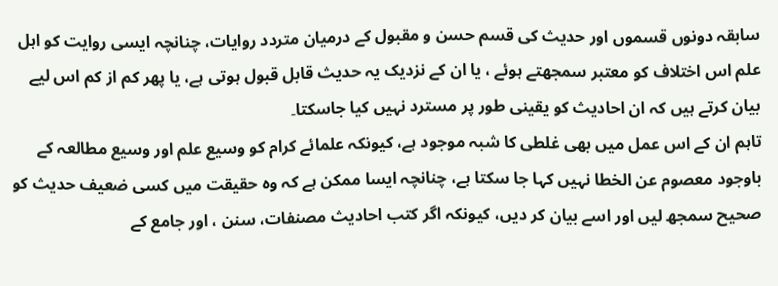سابقہ دونوں قسموں اور حدیث کی قسم حسن و مقبول کے درمیان متردد روایات، چنانچہ ایسی روایت کو اہل علم اس اختلاف کو معتبر سمجھتے ہوئے ، یا ان کے نزدیک یہ حدیث قابل قبول ہوتی ہے، یا پھر کم از کم اس لیے بیان کرتے ہیں کہ ان احادیث کو یقینی طور پر مسترد نہیں کیا جاسکتا۔
تاہم ان کے اس عمل میں بھی غلطی کا شبہ موجود ہے، کیونکہ علمائے کرام کو وسیع علم اور وسیع مطالعہ کے باوجود معصوم عن الخطا نہیں کہا جا سکتا ہے، چنانچہ ایسا ممکن ہے کہ وہ حقیقت میں کسی ضعیف حدیث کو صحیح سمجھ لیں اور اسے بیان کر دیں، کیونکہ اگر کتب احادیث مصنفات، سنن ، اور جامع کے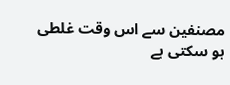مصنفین سے اس وقت غلطی ہو سکتی ہے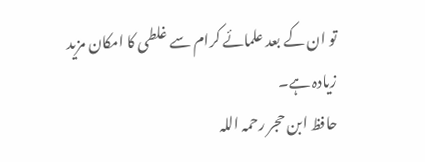تو ان کے بعد علمائے کرام سے غلطی کا امکان مزید زیادہ ہے۔
حافظ ابن حجر رحمہ اللہ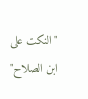"النكت على ابن الصلاح"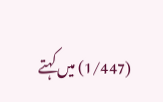(1/447) میں کہتے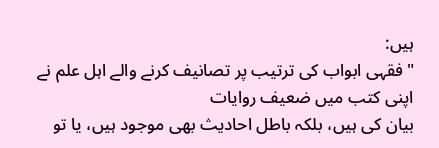ہیں:
"فقہی ابواب کی ترتیب پر تصانیف کرنے والے اہل علم نے اپنی کتب میں ضعیف روایات
بیان کی ہیں، بلکہ باطل احادیث بھی موجود ہیں، یا تو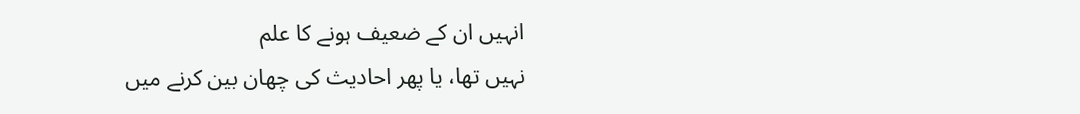انہیں ان کے ضعیف ہونے کا علم
نہیں تھا، یا پھر احادیث کی چھان بین کرنے میں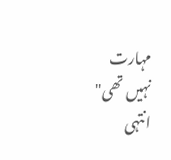مہارت نہیں تھی" انتہی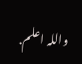واللہ اعلم.